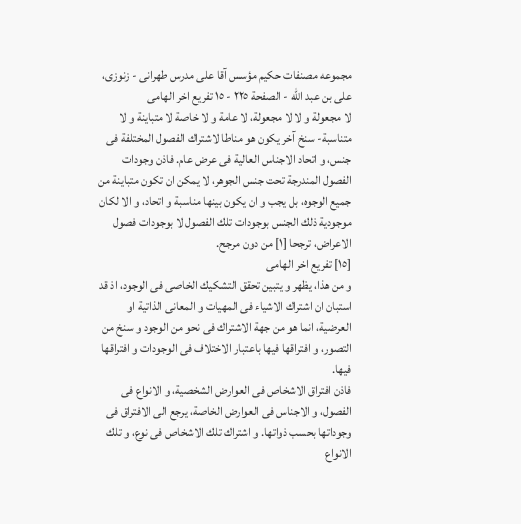مجموعه مصنفات حكيم مؤسس آقا على مدرس طهرانى - زنوزى، على بن عبد الله - الصفحة ٢٢٥ - ١٥ تفريع اخر الهامى
لا مجعولة و لا لا مجعولة، لا عامة و لا خاصة لا متباينة و لا متناسبة- سنخ آخر يكون هو مناطا لاشتراك الفصول المختلفة فى جنس، و اتحاد الاجناس العالية فى عرض عام. فاذن وجودات الفصول المندرجة تحت جنس الجوهر، لا يمكن ان تكون متباينة من جميع الوجوه، بل يجب و ان يكون بينها مناسبة و اتحاد، و الا لكان موجودية ذلك الجنس بوجودات تلك الفصول لا بوجودات فصول الاعراض، ترجحا [١] من دون مرجح.
[١٥] تفريع اخر الهامى
و من هذا، يظهر و يتبين تحقق التشكيك الخاصى فى الوجود، اذ قد استبان ان اشتراك الاشياء فى المهيات و المعانى الذاتية او العرضية، انما هو من جهة الاشتراك فى نحو من الوجود و سنخ من التصور، و افتراقها فيها باعتبار الاختلاف فى الوجودات و افتراقها فيها.
فاذن افتراق الاشخاص فى العوارض الشخصية، و الانواع فى الفصول، و الاجناس فى العوارض الخاصة، يرجع الى الافتراق فى وجوداتها بحسب ذواتها. و اشتراك تلك الاشخاص فى نوع، و تلك الانواع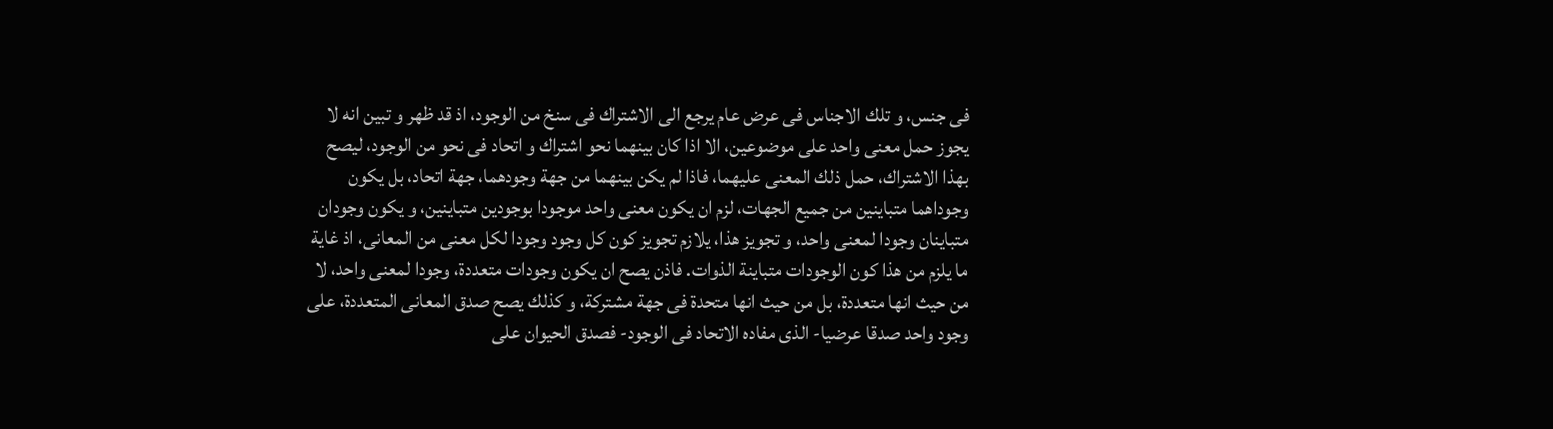فى جنس، و تلك الاجناس فى عرض عام يرجع الى الاشتراك فى سنخ من الوجود، اذ قد ظهر و تبين انه لا يجوز حمل معنى واحد على موضوعين، الا اذا كان بينهما نحو اشتراك و اتحاد فى نحو من الوجود، ليصح بهذا الاشتراك، حمل ذلك المعنى عليهما، فاذا لم يكن بينهما من جهة وجودهما، جهة اتحاد، بل يكون وجوداهما متباينين من جميع الجهات، لزم ان يكون معنى واحد موجودا بوجودين متباينين، و يكون وجودان متباينان وجودا لمعنى واحد، و تجويز هذا، يلازم تجويز كون كل وجود وجودا لكل معنى من المعانى، اذ غاية ما يلزم من هذا كون الوجودات متباينة الذوات. فاذن يصح ان يكون وجودات متعددة، وجودا لمعنى واحد، لا من حيث انها متعددة، بل من حيث انها متحدة فى جهة مشتركة، و كذلك يصح صدق المعانى المتعددة، على وجود واحد صدقا عرضيا- الذى مفاده الاتحاد فى الوجود- فصدق الحيوان على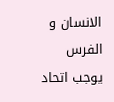الانسان و الفرس يوجب اتحاد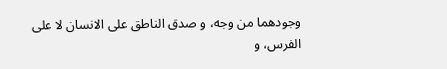وجودهما من وجه، و صدق الناطق على الانسان لا على الفرس، و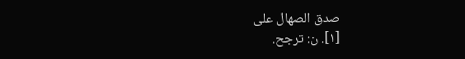صدق الصهال على
[١]. ن: ترجح.